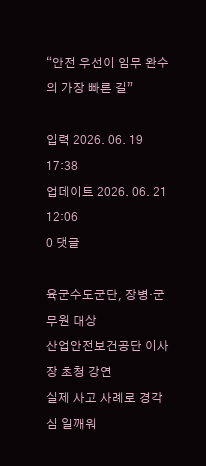“안전 우선이 임무 완수의 가장 빠른 길”

입력 2026. 06. 19   17:38
업데이트 2026. 06. 21   12:06
0 댓글

육군수도군단, 장병·군무원 대상
산업안전보건공단 이사장 초청 강연
실제 사고 사례로 경각심 일깨워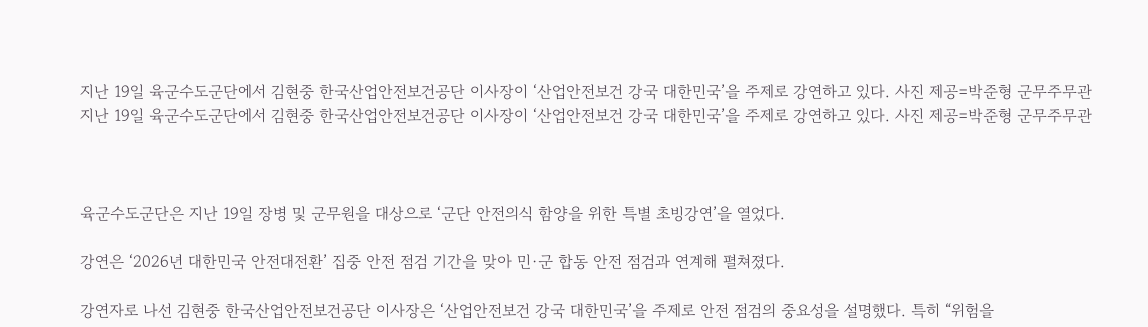지난 19일 육군수도군단에서 김현중 한국산업안전보건공단 이사장이 ‘산업안전보건 강국 대한민국’을 주제로 강연하고 있다. 사진 제공=박준형 군무주무관
지난 19일 육군수도군단에서 김현중 한국산업안전보건공단 이사장이 ‘산업안전보건 강국 대한민국’을 주제로 강연하고 있다. 사진 제공=박준형 군무주무관



육군수도군단은 지난 19일 장병 및 군무원을 대상으로 ‘군단 안전의식 함양을 위한 특별 초빙강연’을 열었다.

강연은 ‘2026년 대한민국 안전대전환’ 집중 안전 점검 기간을 맞아 민·군 합동 안전 점검과 연계해 펼쳐졌다.

강연자로 나선 김현중 한국산업안전보건공단 이사장은 ‘산업안전보건 강국 대한민국’을 주제로 안전 점검의 중요성을 설명했다. 특히 “위험을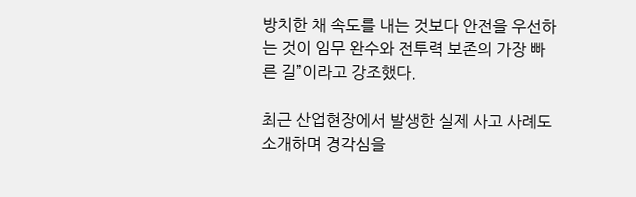방치한 채 속도를 내는 것보다 안전을 우선하는 것이 임무 완수와 전투력 보존의 가장 빠른 길”이라고 강조했다.

최근 산업현장에서 발생한 실제 사고 사례도 소개하며 경각심을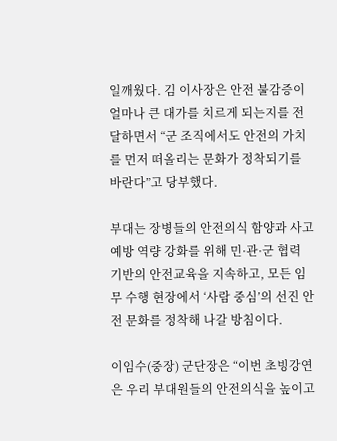일깨웠다. 김 이사장은 안전 불감증이 얼마나 큰 대가를 치르게 되는지를 전달하면서 “군 조직에서도 안전의 가치를 먼저 떠올리는 문화가 정착되기를 바란다”고 당부했다.

부대는 장병들의 안전의식 함양과 사고 예방 역량 강화를 위해 민·관·군 협력 기반의 안전교육을 지속하고, 모든 임무 수행 현장에서 ‘사람 중심’의 선진 안전 문화를 정착해 나갈 방침이다.

이임수(중장) 군단장은 “이번 초빙강연은 우리 부대원들의 안전의식을 높이고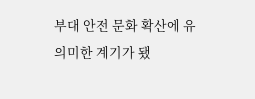부대 안전 문화 확산에 유의미한 계기가 됐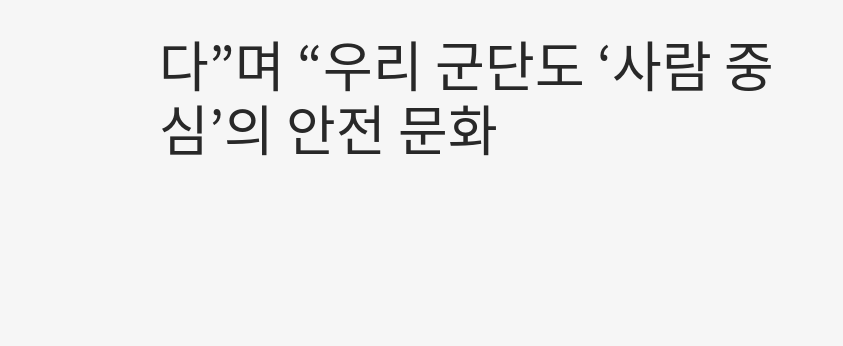다”며 “우리 군단도 ‘사람 중심’의 안전 문화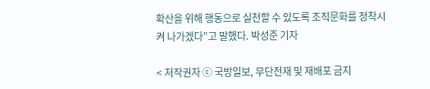확산을 위해 행동으로 실천할 수 있도록 조직문화를 정착시켜 나가겠다”고 말했다. 박성준 기자

< 저작권자 ⓒ 국방일보, 무단전재 및 재배포 금지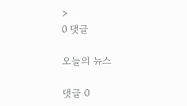>
0 댓글

오늘의 뉴스

댓글 0